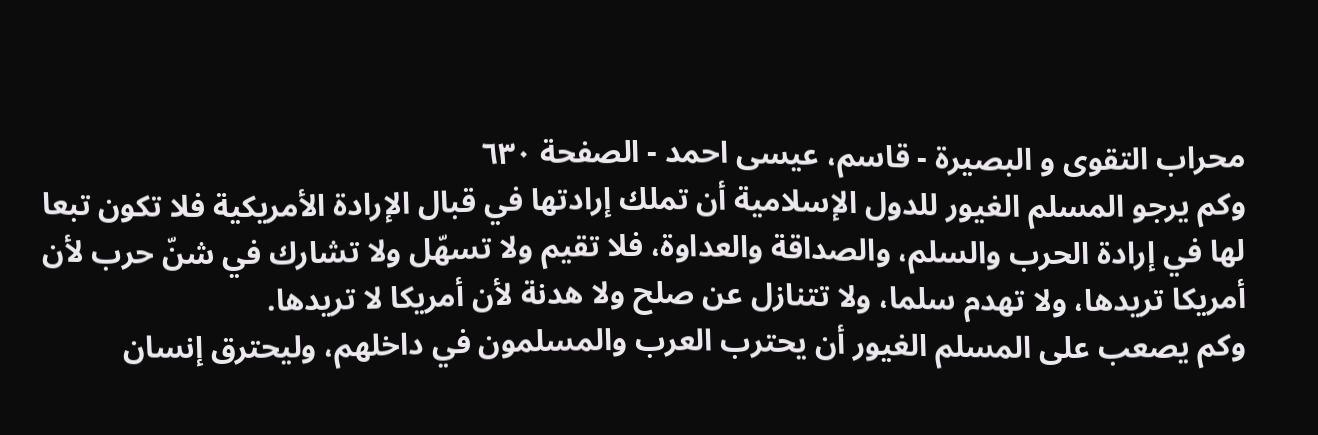محراب التقوى و البصيرة - قاسم، عيسى احمد - الصفحة ٦٣٠
وكم يرجو المسلم الغيور للدول الإسلامية أن تملك إرادتها في قبال الإرادة الأمريكية فلا تكون تبعا لها في إرادة الحرب والسلم، والصداقة والعداوة، فلا تقيم ولا تسهّل ولا تشارك في شنّ حرب لأن أمريكا تريدها، ولا تهدم سلما، ولا تتنازل عن صلح ولا هدنة لأن أمريكا لا تريدها.
وكم يصعب على المسلم الغيور أن يحترب العرب والمسلمون في داخلهم، وليحترق إنسان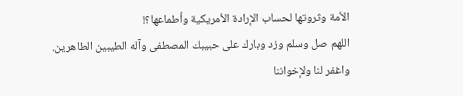الأمة وثروتها لحساب الإرادة الأمريكية وأطماعها؟!
اللهم صل وسلم وزد وبارك على حبيبك المصطفى وآله الطيبين الطاهرين. واغفر لنا ولإخواننا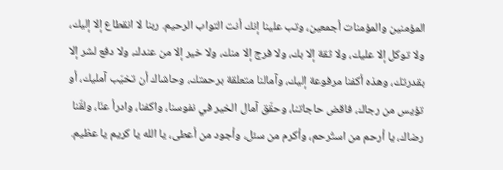المؤمنين والمؤمنات أجمعين، وتب علينا إنك أنت التواب الرحيم. ربنا لا انقطاع إلا إليك، ولا توكل إلا عليك، ولا ثقة إلا بك، ولا فرج إلا منك، ولا خير إلا من عندك، ولا دفع لشر إلا بقدرتك، وهذه أكفنا مرفوعة إليك، وآمالنا متعلقة برحمتك، وحاشاك أن تخيّب آمليك، أو تؤيس من رجاك، فاقض حاجاتنا، وحقّق آمال الخير في نفوسنا، واكفنا، وادرأ عنّا، ولقّنا رضاك، يا أرحم من استُرحم، وأكرم من سئل، وأجود من أعطى، يا الله يا كريم يا عظيم.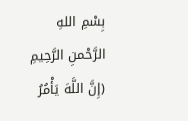بِسْمِ اللهِ الرَّحْمنِ الرَّحِيمِ (إِنَّ اللَّهَ يَأْمُرُ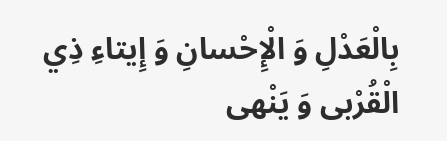بِالْعَدْلِ وَ الْإِحْسانِ وَ إِيتاءِ ذِي الْقُرْبى وَ يَنْهى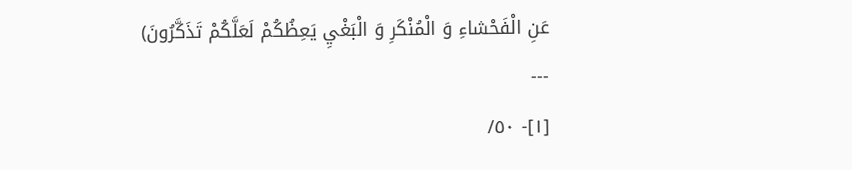عَنِ الْفَحْشاءِ وَ الْمُنْكَرِ وَ الْبَغْيِ يَعِظُكُمْ لَعَلَّكُمْ تَذَكَّرُونَ)
---
[١]- ٥٠/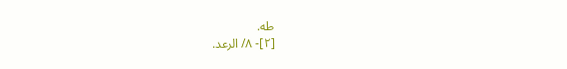طه.
[٢]- ٨/ الرعد.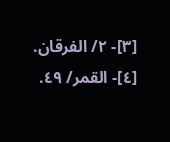[٣]- ٢/ الفرقان.
[٤]- القمر/ ٤٩.